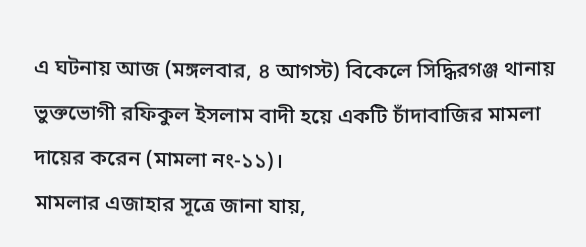এ ঘটনায় আজ (মঙ্গলবার, ৪ আগস্ট) বিকেলে সিদ্ধিরগঞ্জ থানায় ভুক্তভোগী রফিকুল ইসলাম বাদী হয়ে একটি চাঁদাবাজির মামলা দায়ের করেন (মামলা নং-১১)।
মামলার এজাহার সূত্রে জানা যায়,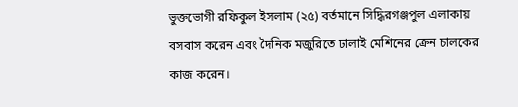ভুক্তভোগী রফিকুল ইসলাম (২৫) বর্তমানে সিদ্ধিরগঞ্জপুল এলাকায় বসবাস করেন এবং দৈনিক মজুরিতে ঢালাই মেশিনের ক্রেন চালকের কাজ করেন।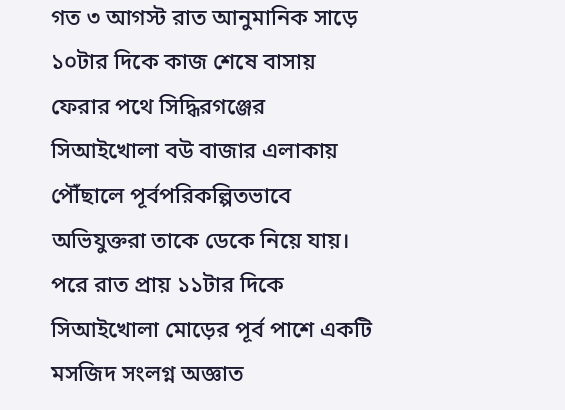গত ৩ আগস্ট রাত আনুমানিক সাড়ে ১০টার দিকে কাজ শেষে বাসায় ফেরার পথে সিদ্ধিরগঞ্জের সিআইখোলা বউ বাজার এলাকায় পৌঁছালে পূর্বপরিকল্পিতভাবে অভিযুক্তরা তাকে ডেকে নিয়ে যায়। পরে রাত প্রায় ১১টার দিকে সিআইখোলা মোড়ের পূর্ব পাশে একটি মসজিদ সংলগ্ন অজ্ঞাত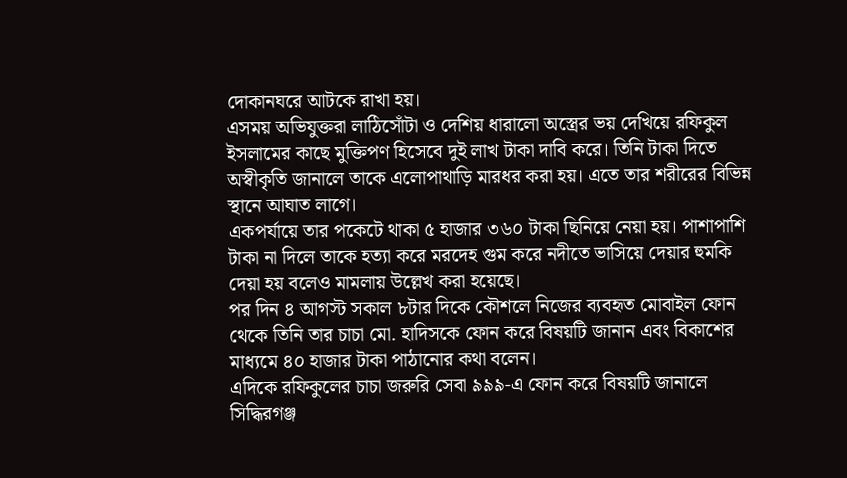দোকানঘরে আটকে রাখা হয়।
এসময় অভিযুক্তরা লাঠিসোঁটা ও দেশিয় ধারালো অস্ত্রের ভয় দেখিয়ে রফিকুল ইসলামের কাছে মুক্তিপণ হিসেবে দুই লাখ টাকা দাবি করে। তিনি টাকা দিতে অস্বীকৃতি জানালে তাকে এলোপাথাড়ি মারধর করা হয়। এতে তার শরীরের বিভিন্ন স্থানে আঘাত লাগে।
একপর্যায়ে তার পকেটে থাকা ৫ হাজার ৩৬০ টাকা ছিনিয়ে নেয়া হয়। পাশাপাশি টাকা না দিলে তাকে হত্যা করে মরদেহ গুম করে নদীতে ভাসিয়ে দেয়ার হুমকি দেয়া হয় বলেও মামলায় উল্লেখ করা হয়েছে।
পর দিন ৪ আগস্ট সকাল ৮টার দিকে কৌশলে নিজের ব্যবহৃত মোবাইল ফোন থেকে তিনি তার চাচা মো. হাদিসকে ফোন করে বিষয়টি জানান এবং বিকাশের মাধ্যমে ৪০ হাজার টাকা পাঠানোর কথা বলেন।
এদিকে রফিকুলের চাচা জরুরি সেবা ৯৯৯-এ ফোন করে বিষয়টি জানালে সিদ্ধিরগঞ্জ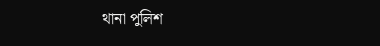থানা পুলিশ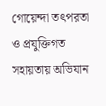গোয়েন্দা তৎপরতা ও প্রযুক্তিগত সহায়তায় অভিযান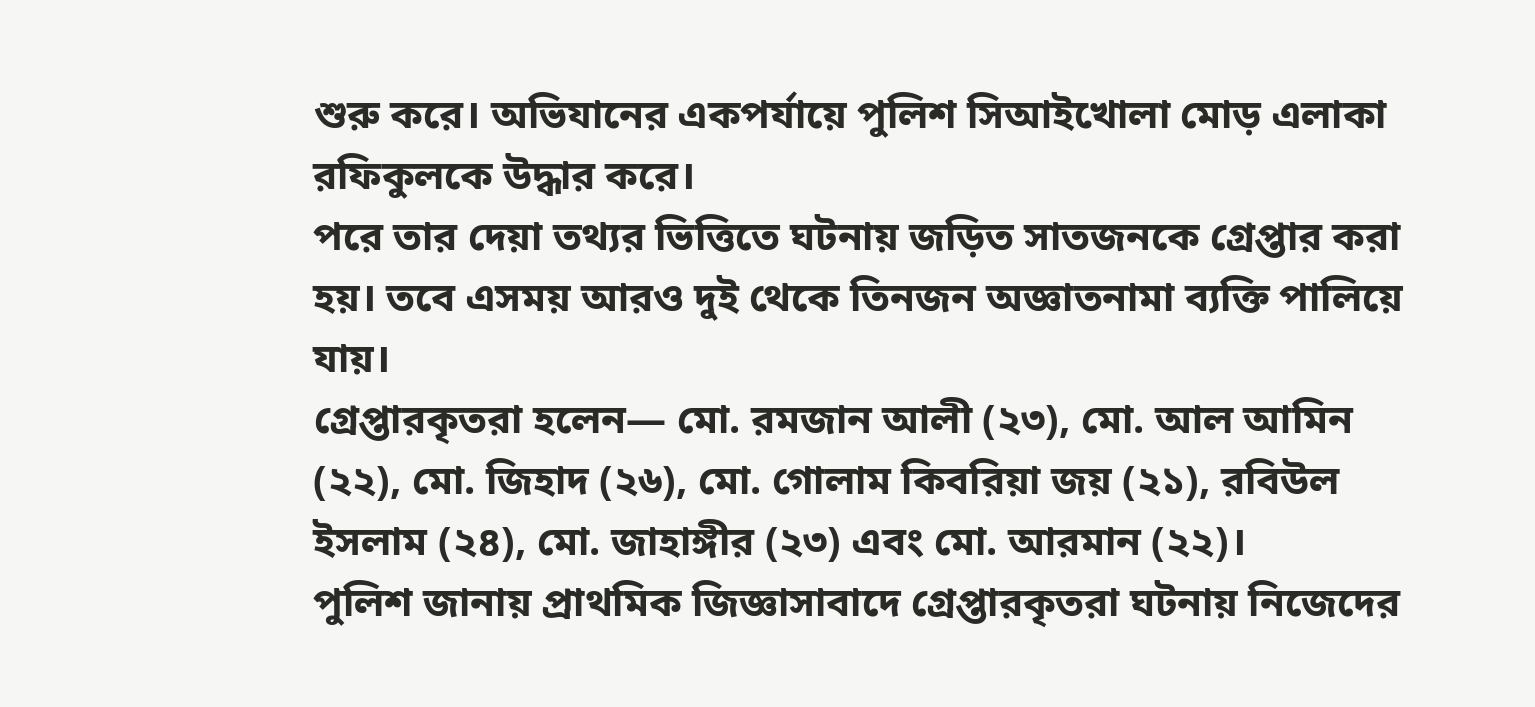শুরু করে। অভিযানের একপর্যায়ে পুলিশ সিআইখোলা মোড় এলাকা রফিকুলকে উদ্ধার করে।
পরে তার দেয়া তথ্যর ভিত্তিতে ঘটনায় জড়িত সাতজনকে গ্রেপ্তার করা হয়। তবে এসময় আরও দুই থেকে তিনজন অজ্ঞাতনামা ব্যক্তি পালিয়ে যায়।
গ্রেপ্তারকৃতরা হলেন— মো. রমজান আলী (২৩), মো. আল আমিন (২২), মো. জিহাদ (২৬), মো. গোলাম কিবরিয়া জয় (২১), রবিউল ইসলাম (২৪), মো. জাহাঙ্গীর (২৩) এবং মো. আরমান (২২)।
পুলিশ জানায় প্রাথমিক জিজ্ঞাসাবাদে গ্রেপ্তারকৃতরা ঘটনায় নিজেদের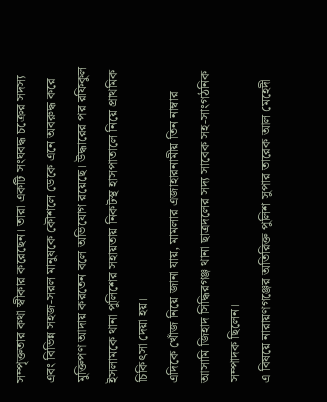সম্পৃক্ততার কথা স্বীকার করেছেন। তারা একটি সংঘবদ্ধ চক্রের সদস্য এবং বিভিন্ন সহজ-সরল মানুষকে কৌশলে ডেকে এনে অবরুদ্ধ করে মুক্তিপণ আদায় করতেন বলে অভিযোগ রয়েছে। উদ্ধারের পর রফিকুল ইসলামকে থানা পুলিশের সহায়তায় নিকটস্থ হাসপাতালে নিয়ে প্রাথমিক চিকিৎসা দেয়া হয়।
এদিকে খোঁজ নিয়ে জানা যায়, মামলার এজাহারনামীয় তিন নাম্বার আসামি জিহাদ সিদ্ধিরগঞ্জ থানা ছাত্রদলের সদ্য সাবেক সহ-সাংগঠনিক সম্পাদক ছিলেন।
এ বিষয়ে নারায়ণগঞ্জের অতিরিক্ত পুলিশ সুপার তারেক আল মেহেদী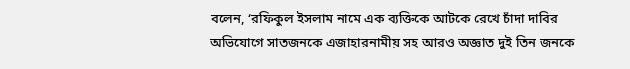বলেন, ‘রফিকুল ইসলাম নামে এক ব্যক্তিকে আটকে রেখে চাঁদা দাবির অভিযোগে সাতজনকে এজাহারনামীয় সহ আরও অজ্ঞাত দুই তিন জনকে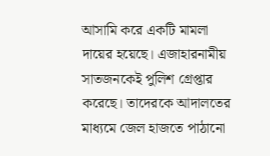আসামি করে একটি মামলা দায়ের হয়েছে। এজাহারনামীয় সাতজনকেই পুলিশ গ্রেপ্তার করেছে। তাদেরকে আদালতের মাধ্যমে জেল হাজতে পাঠানো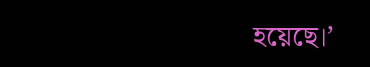হয়েছে।’